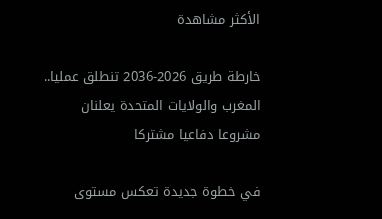الأكثر مشاهدة

خارطة طريق 2026-2036 تنطلق عمليا.. المغرب والولايات المتحدة يعلنان مشروعا دفاعيا مشتركا

في خطوة جديدة تعكس مستوى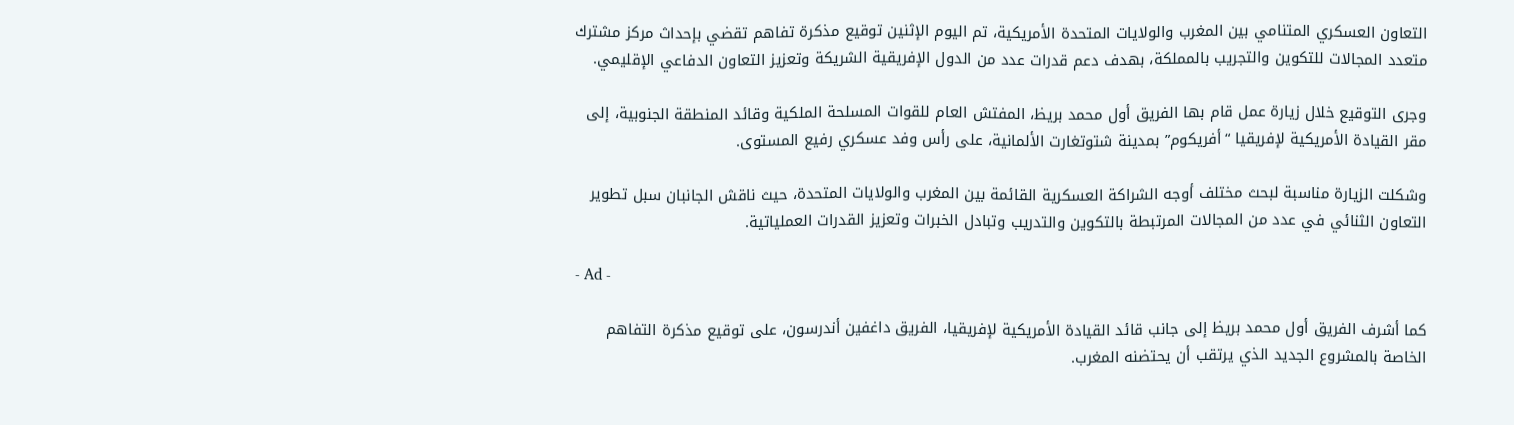التعاون العسكري المتنامي بين المغرب والولايات المتحدة الأمريكية، تم اليوم الإثنين توقيع مذكرة تفاهم تقضي بإحداث مركز مشترك متعدد المجالات للتكوين والتجريب بالمملكة، بهدف دعم قدرات عدد من الدول الإفريقية الشريكة وتعزيز التعاون الدفاعي الإقليمي.

وجرى التوقيع خلال زيارة عمل قام بها الفريق أول محمد بريظ، المفتش العام للقوات المسلحة الملكية وقائد المنطقة الجنوبية، إلى مقر القيادة الأمريكية لإفريقيا “أفريكوم” بمدينة شتوتغارت الألمانية، على رأس وفد عسكري رفيع المستوى.

وشكلت الزيارة مناسبة لبحث مختلف أوجه الشراكة العسكرية القائمة بين المغرب والولايات المتحدة، حيث ناقش الجانبان سبل تطوير التعاون الثنائي في عدد من المجالات المرتبطة بالتكوين والتدريب وتبادل الخبرات وتعزيز القدرات العملياتية.

- Ad -

كما أشرف الفريق أول محمد بريظ إلى جانب قائد القيادة الأمريكية لإفريقيا، الفريق داغفين أندرسون، على توقيع مذكرة التفاهم الخاصة بالمشروع الجديد الذي يرتقب أن يحتضنه المغرب.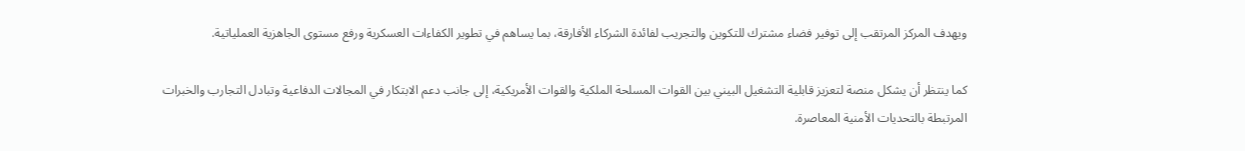ويهدف المركز المرتقب إلى توفير فضاء مشترك للتكوين والتجريب لفائدة الشركاء الأفارقة، بما يساهم في تطوير الكفاءات العسكرية ورفع مستوى الجاهزية العملياتية.

كما ينتظر أن يشكل منصة لتعزيز قابلية التشغيل البيني بين القوات المسلحة الملكية والقوات الأمريكية، إلى جانب دعم الابتكار في المجالات الدفاعية وتبادل التجارب والخبرات المرتبطة بالتحديات الأمنية المعاصرة.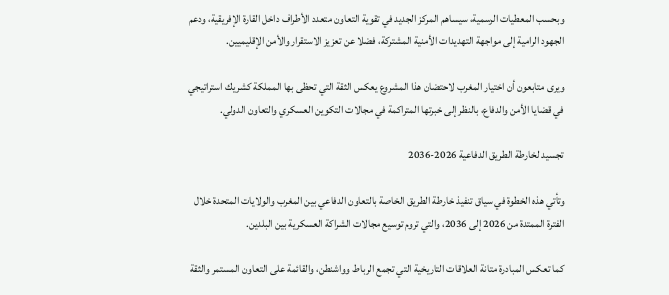وبحسب المعطيات الرسمية، سيساهم المركز الجديد في تقوية التعاون متعدد الأطراف داخل القارة الإفريقية، ودعم الجهود الرامية إلى مواجهة التهديدات الأمنية المشتركة، فضلا عن تعزيز الاستقرار والأمن الإقليميين.

ويرى متابعون أن اختيار المغرب لاحتضان هذا المشروع يعكس الثقة التي تحظى بها المملكة كشريك استراتيجي في قضايا الأمن والدفاع، بالنظر إلى خبرتها المتراكمة في مجالات التكوين العسكري والتعاون الدولي.

تجسيد لخارطة الطريق الدفاعية 2026-2036

وتأتي هذه الخطوة في سياق تنفيذ خارطة الطريق الخاصة بالتعاون الدفاعي بين المغرب والولايات المتحدة خلال الفترة الممتدة من 2026 إلى 2036، والتي تروم توسيع مجالات الشراكة العسكرية بين البلدين.

كما تعكس المبادرة متانة العلاقات التاريخية التي تجمع الرباط وواشنطن، والقائمة على التعاون المستمر والثقة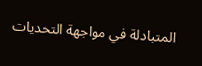المتبادلة في مواجهة التحديات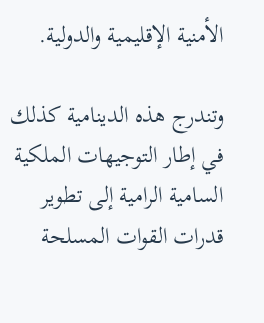الأمنية الإقليمية والدولية.

وتندرج هذه الدينامية كذلك في إطار التوجيهات الملكية السامية الرامية إلى تطوير قدرات القوات المسلحة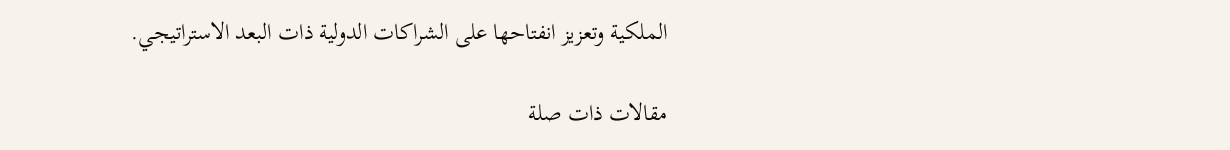الملكية وتعزيز انفتاحها على الشراكات الدولية ذات البعد الاستراتيجي.

مقالات ذات صلة